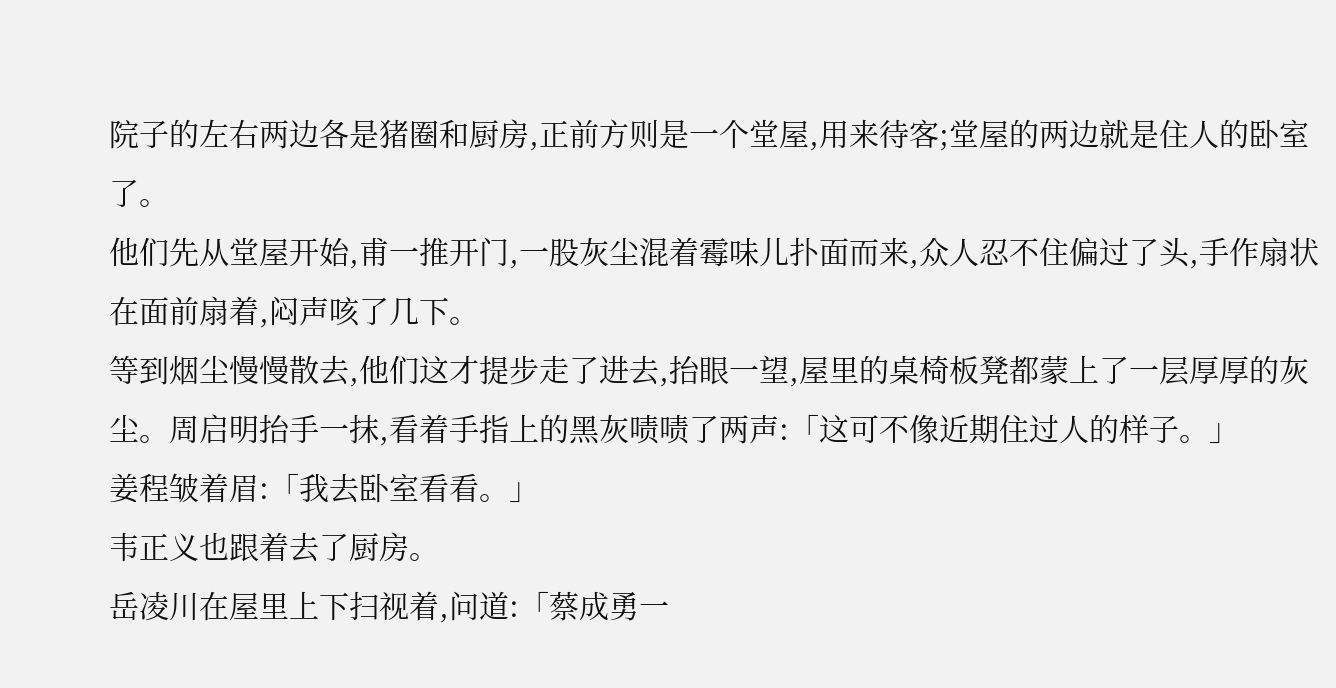院子的左右两边各是猪圈和厨房,正前方则是一个堂屋,用来待客;堂屋的两边就是住人的卧室了。
他们先从堂屋开始,甫一推开门,一股灰尘混着霉味儿扑面而来,众人忍不住偏过了头,手作扇状在面前扇着,闷声咳了几下。
等到烟尘慢慢散去,他们这才提步走了进去,抬眼一望,屋里的桌椅板凳都蒙上了一层厚厚的灰尘。周启明抬手一抹,看着手指上的黑灰啧啧了两声:「这可不像近期住过人的样子。」
姜程皱着眉:「我去卧室看看。」
韦正义也跟着去了厨房。
岳凌川在屋里上下扫视着,问道:「蔡成勇一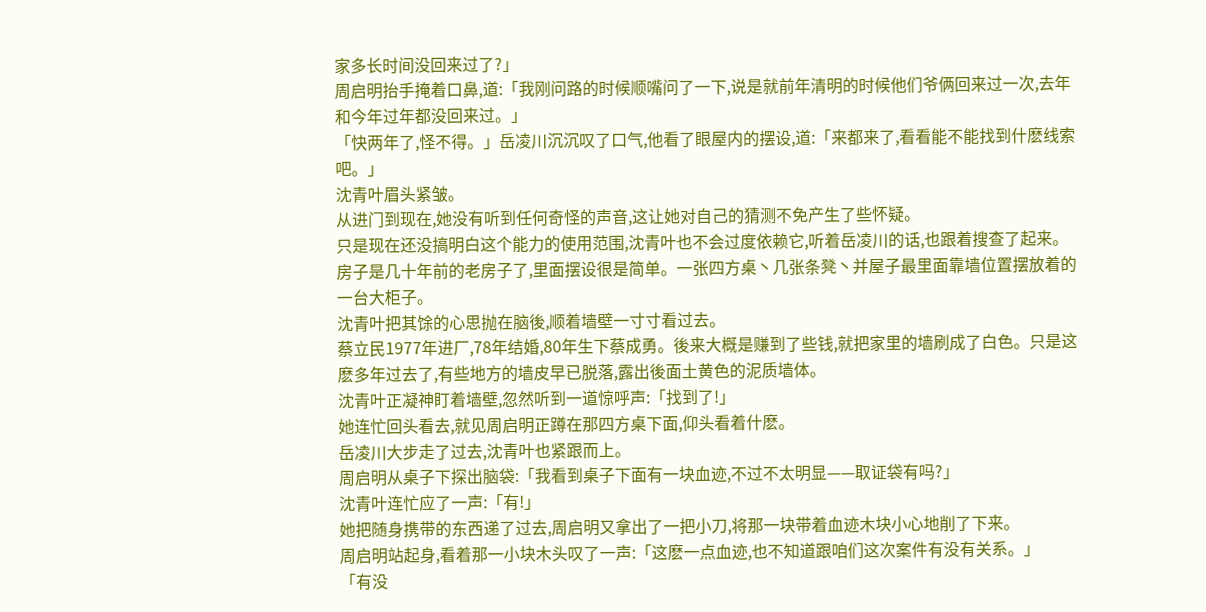家多长时间没回来过了?」
周启明抬手掩着口鼻,道:「我刚问路的时候顺嘴问了一下,说是就前年清明的时候他们爷俩回来过一次,去年和今年过年都没回来过。」
「快两年了,怪不得。」岳凌川沉沉叹了口气,他看了眼屋内的摆设,道:「来都来了,看看能不能找到什麽线索吧。」
沈青叶眉头紧皱。
从进门到现在,她没有听到任何奇怪的声音,这让她对自己的猜测不免产生了些怀疑。
只是现在还没搞明白这个能力的使用范围,沈青叶也不会过度依赖它,听着岳凌川的话,也跟着搜查了起来。
房子是几十年前的老房子了,里面摆设很是简单。一张四方桌丶几张条凳丶并屋子最里面靠墙位置摆放着的一台大柜子。
沈青叶把其馀的心思抛在脑後,顺着墙壁一寸寸看过去。
蔡立民1977年进厂,78年结婚,80年生下蔡成勇。後来大概是赚到了些钱,就把家里的墙刷成了白色。只是这麽多年过去了,有些地方的墙皮早已脱落,露出後面土黄色的泥质墙体。
沈青叶正凝神盯着墙壁,忽然听到一道惊呼声:「找到了!」
她连忙回头看去,就见周启明正蹲在那四方桌下面,仰头看着什麽。
岳凌川大步走了过去,沈青叶也紧跟而上。
周启明从桌子下探出脑袋:「我看到桌子下面有一块血迹,不过不太明显——取证袋有吗?」
沈青叶连忙应了一声:「有!」
她把随身携带的东西递了过去,周启明又拿出了一把小刀,将那一块带着血迹木块小心地削了下来。
周启明站起身,看着那一小块木头叹了一声:「这麽一点血迹,也不知道跟咱们这次案件有没有关系。」
「有没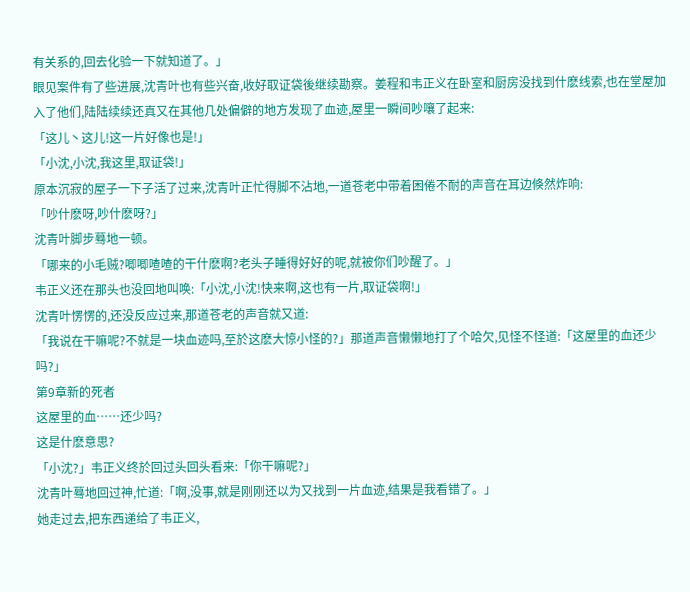有关系的,回去化验一下就知道了。」
眼见案件有了些进展,沈青叶也有些兴奋,收好取证袋後继续勘察。姜程和韦正义在卧室和厨房没找到什麽线索,也在堂屋加入了他们,陆陆续续还真又在其他几处偏僻的地方发现了血迹,屋里一瞬间吵嚷了起来:
「这儿丶这儿!这一片好像也是!」
「小沈,小沈,我这里,取证袋!」
原本沉寂的屋子一下子活了过来,沈青叶正忙得脚不沾地,一道苍老中带着困倦不耐的声音在耳边倏然炸响:
「吵什麽呀,吵什麽呀?」
沈青叶脚步蓦地一顿。
「哪来的小毛贼?唧唧喳喳的干什麽啊?老头子睡得好好的呢,就被你们吵醒了。」
韦正义还在那头也没回地叫唤:「小沈,小沈!快来啊,这也有一片,取证袋啊!」
沈青叶愣愣的,还没反应过来,那道苍老的声音就又道:
「我说在干嘛呢?不就是一块血迹吗,至於这麽大惊小怪的?」那道声音懒懒地打了个哈欠,见怪不怪道:「这屋里的血还少吗?」
第9章新的死者
这屋里的血……还少吗?
这是什麽意思?
「小沈?」韦正义终於回过头回头看来:「你干嘛呢?」
沈青叶蓦地回过神,忙道:「啊,没事,就是刚刚还以为又找到一片血迹,结果是我看错了。」
她走过去,把东西递给了韦正义,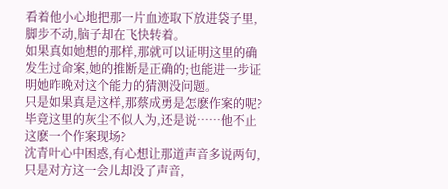看着他小心地把那一片血迹取下放进袋子里,脚步不动,脑子却在飞快转着。
如果真如她想的那样,那就可以证明这里的确发生过命案,她的推断是正确的;也能进一步证明她昨晚对这个能力的猜测没问题。
只是如果真是这样,那蔡成勇是怎麽作案的呢?毕竟这里的灰尘不似人为,还是说……他不止这麽一个作案现场?
沈青叶心中困惑,有心想让那道声音多说两句,只是对方这一会儿却没了声音,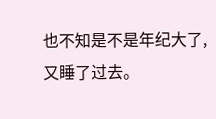也不知是不是年纪大了,又睡了过去。